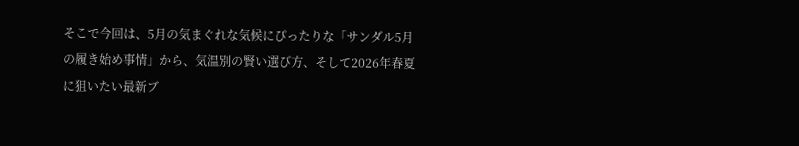そこで今回は、5月の気まぐれな気候にぴったりな「サンダル5月の履き始め事情」から、気温別の賢い選び方、そして2026年春夏に狙いたい最新ブ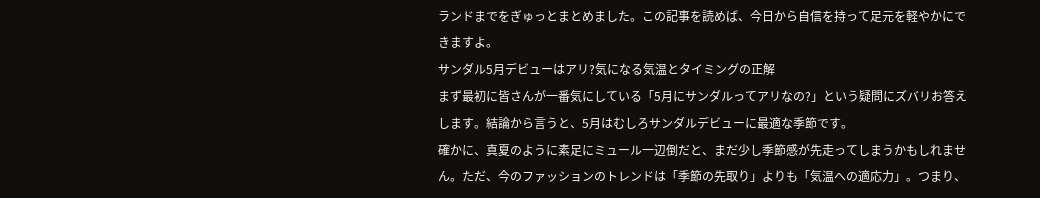ランドまでをぎゅっとまとめました。この記事を読めば、今日から自信を持って足元を軽やかにできますよ。
サンダル5月デビューはアリ?気になる気温とタイミングの正解
まず最初に皆さんが一番気にしている「5月にサンダルってアリなの?」という疑問にズバリお答えします。結論から言うと、5月はむしろサンダルデビューに最適な季節です。
確かに、真夏のように素足にミュール一辺倒だと、まだ少し季節感が先走ってしまうかもしれません。ただ、今のファッションのトレンドは「季節の先取り」よりも「気温への適応力」。つまり、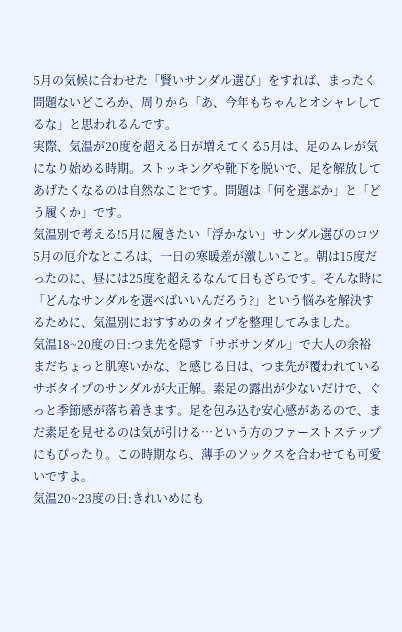5月の気候に合わせた「賢いサンダル選び」をすれば、まったく問題ないどころか、周りから「あ、今年もちゃんとオシャレしてるな」と思われるんです。
実際、気温が20度を超える日が増えてくる5月は、足のムレが気になり始める時期。ストッキングや靴下を脱いで、足を解放してあげたくなるのは自然なことです。問題は「何を選ぶか」と「どう履くか」です。
気温別で考える!5月に履きたい「浮かない」サンダル選びのコツ
5月の厄介なところは、一日の寒暖差が激しいこと。朝は15度だったのに、昼には25度を超えるなんて日もざらです。そんな時に「どんなサンダルを選べばいいんだろう?」という悩みを解決するために、気温別におすすめのタイプを整理してみました。
気温18~20度の日:つま先を隠す「サボサンダル」で大人の余裕
まだちょっと肌寒いかな、と感じる日は、つま先が覆われているサボタイプのサンダルが大正解。素足の露出が少ないだけで、ぐっと季節感が落ち着きます。足を包み込む安心感があるので、まだ素足を見せるのは気が引ける…という方のファーストステップにもぴったり。この時期なら、薄手のソックスを合わせても可愛いですよ。
気温20~23度の日:きれいめにも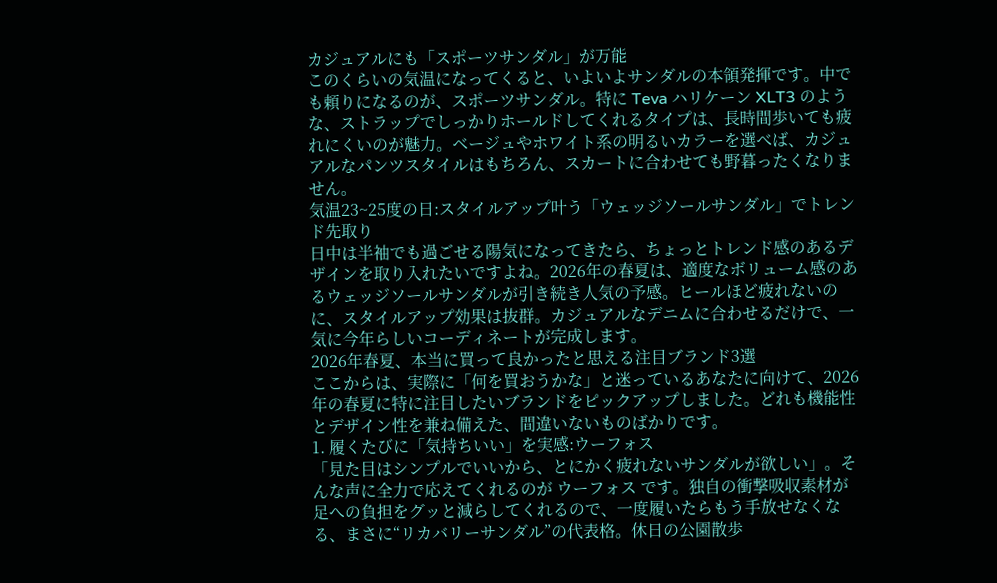カジュアルにも「スポーツサンダル」が万能
このくらいの気温になってくると、いよいよサンダルの本領発揮です。中でも頼りになるのが、スポーツサンダル。特に Teva ハリケーン XLT3 のような、ストラップでしっかりホールドしてくれるタイプは、長時間歩いても疲れにくいのが魅力。ベージュやホワイト系の明るいカラーを選べば、カジュアルなパンツスタイルはもちろん、スカートに合わせても野暮ったくなりません。
気温23~25度の日:スタイルアップ叶う「ウェッジソールサンダル」でトレンド先取り
日中は半袖でも過ごせる陽気になってきたら、ちょっとトレンド感のあるデザインを取り入れたいですよね。2026年の春夏は、適度なボリューム感のあるウェッジソールサンダルが引き続き人気の予感。ヒールほど疲れないのに、スタイルアップ効果は抜群。カジュアルなデニムに合わせるだけで、一気に今年らしいコーディネートが完成します。
2026年春夏、本当に買って良かったと思える注目ブランド3選
ここからは、実際に「何を買おうかな」と迷っているあなたに向けて、2026年の春夏に特に注目したいブランドをピックアップしました。どれも機能性とデザイン性を兼ね備えた、間違いないものばかりです。
1. 履くたびに「気持ちいい」を実感:ウーフォス
「見た目はシンプルでいいから、とにかく疲れないサンダルが欲しい」。そんな声に全力で応えてくれるのが ウーフォス です。独自の衝撃吸収素材が足への負担をグッと減らしてくれるので、一度履いたらもう手放せなくなる、まさに“リカバリーサンダル”の代表格。休日の公園散歩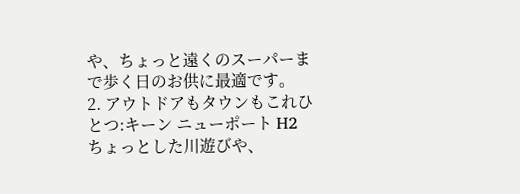や、ちょっと遠くのスーパーまで歩く日のお供に最適です。
2. アウトドアもタウンもこれひとつ:キーン ニューポート H2
ちょっとした川遊びや、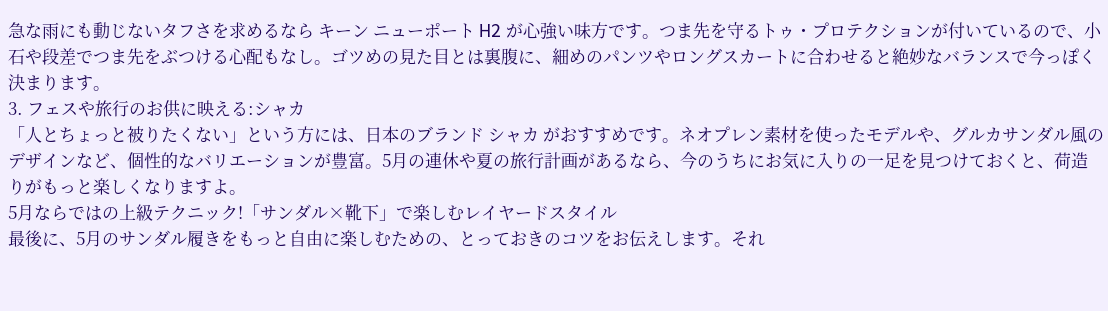急な雨にも動じないタフさを求めるなら キーン ニューポート H2 が心強い味方です。つま先を守るトゥ・プロテクションが付いているので、小石や段差でつま先をぶつける心配もなし。ゴツめの見た目とは裏腹に、細めのパンツやロングスカートに合わせると絶妙なバランスで今っぽく決まります。
3. フェスや旅行のお供に映える:シャカ
「人とちょっと被りたくない」という方には、日本のブランド シャカ がおすすめです。ネオプレン素材を使ったモデルや、グルカサンダル風のデザインなど、個性的なバリエーションが豊富。5月の連休や夏の旅行計画があるなら、今のうちにお気に入りの一足を見つけておくと、荷造りがもっと楽しくなりますよ。
5月ならではの上級テクニック!「サンダル×靴下」で楽しむレイヤードスタイル
最後に、5月のサンダル履きをもっと自由に楽しむための、とっておきのコツをお伝えします。それ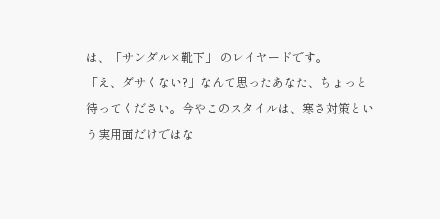は、「サンダル×靴下」 のレイヤードです。
「え、ダサくない?」なんて思ったあなた、ちょっと待ってください。今やこのスタイルは、寒さ対策という実用面だけではな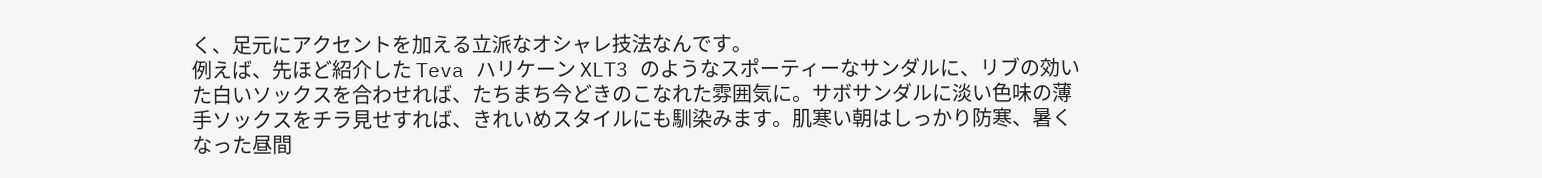く、足元にアクセントを加える立派なオシャレ技法なんです。
例えば、先ほど紹介した Teva ハリケーン XLT3 のようなスポーティーなサンダルに、リブの効いた白いソックスを合わせれば、たちまち今どきのこなれた雰囲気に。サボサンダルに淡い色味の薄手ソックスをチラ見せすれば、きれいめスタイルにも馴染みます。肌寒い朝はしっかり防寒、暑くなった昼間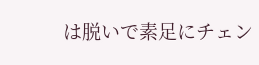は脱いで素足にチェン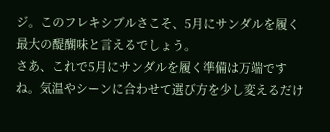ジ。このフレキシブルさこそ、5月にサンダルを履く最大の醍醐味と言えるでしょう。
さあ、これで5月にサンダルを履く準備は万端ですね。気温やシーンに合わせて選び方を少し変えるだけ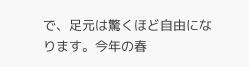で、足元は驚くほど自由になります。今年の春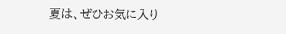夏は、ぜひお気に入り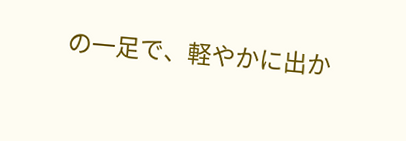の一足で、軽やかに出か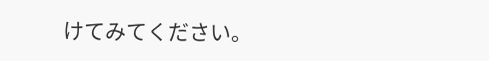けてみてください。